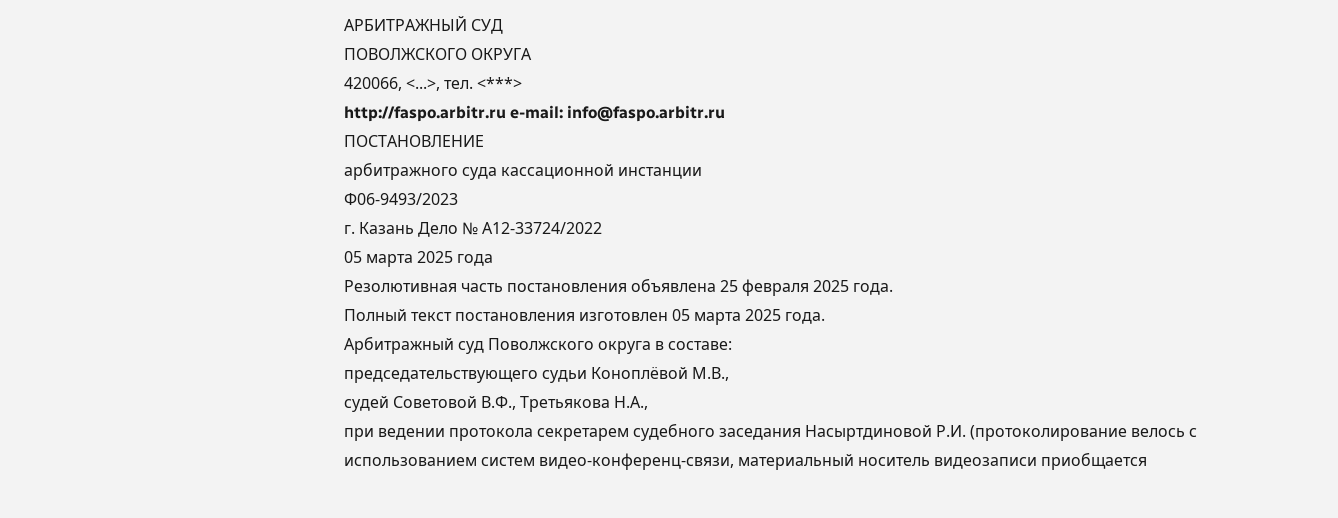АРБИТРАЖНЫЙ СУД
ПОВОЛЖСКОГО ОКРУГА
420066, <...>, тел. <***>
http://faspo.arbitr.ru e-mail: info@faspo.arbitr.ru
ПОСТАНОВЛЕНИЕ
арбитражного суда кассационной инстанции
Ф06-9493/2023
г. Казань Дело № А12-33724/2022
05 марта 2025 года
Резолютивная часть постановления объявлена 25 февраля 2025 года.
Полный текст постановления изготовлен 05 марта 2025 года.
Арбитражный суд Поволжского округа в составе:
председательствующего судьи Коноплёвой М.В.,
судей Советовой В.Ф., Третьякова Н.А.,
при ведении протокола секретарем судебного заседания Насыртдиновой Р.И. (протоколирование велось с использованием систем видео-конференц-связи, материальный носитель видеозаписи приобщается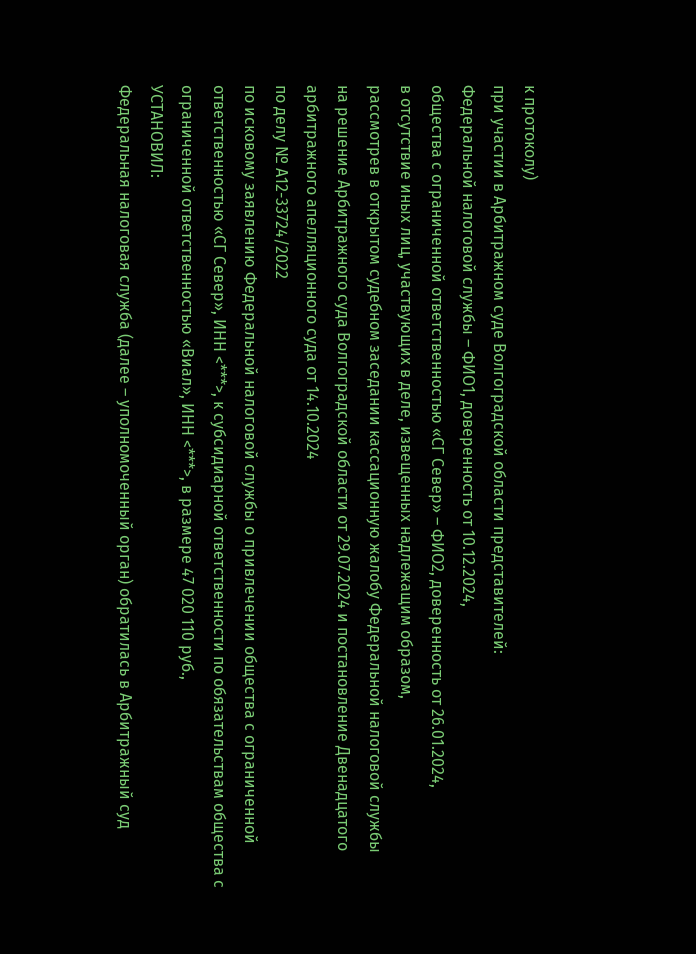к протоколу)
при участии в Арбитражном суде Волгоградской области представителей:
Федеральной налоговой службы – ФИО1, доверенность от 10.12.2024,
общества с ограниченной ответственностью «СГ Север» – ФИО2, доверенность от 26.01.2024,
в отсутствие иных лиц, участвующих в деле, извещенных надлежащим образом,
рассмотрев в открытом судебном заседании кассационную жалобу Федеральной налоговой службы
на решение Арбитражного суда Волгоградской области от 29.07.2024 и постановление Двенадцатого арбитражного апелляционного суда от 14.10.2024
по делу № А12-33724/2022
по исковому заявлению Федеральной налоговой службы о привлечении общества с ограниченной ответственностью «СГ Север», ИНН <***>, к субсидиарной ответственности по обязательствам общества с ограниченной ответственностью «Виал», ИНН <***>, в размере 47 020 110 руб.,
УСТАНОВИЛ:
Федеральная налоговая служба (далее – уполномоченный орган) обратилась в Арбитражный суд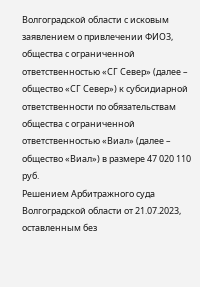Волгоградской области с исковым заявлением о привлечении ФИО3, общества с ограниченной ответственностью «СГ Север» (далее – общество «СГ Север») к субсидиарной ответственности по обязательствам общества с ограниченной ответственностью «Виал» (далее – общество «Виал») в размере 47 020 110 руб.
Решением Арбитражного суда Волгоградской области от 21.07.2023, оставленным без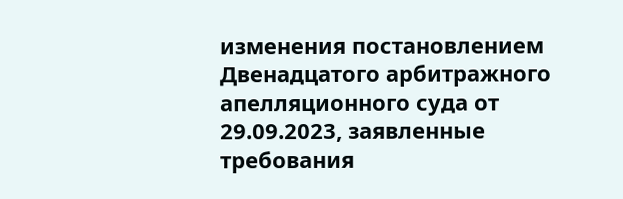изменения постановлением Двенадцатого арбитражного апелляционного суда от 29.09.2023, заявленные требования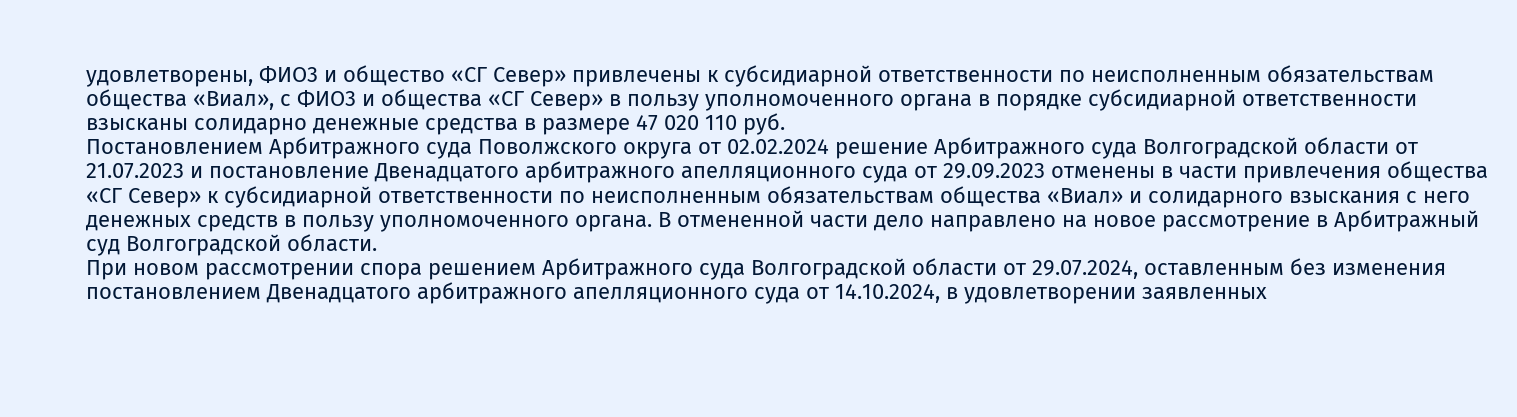удовлетворены, ФИО3 и общество «СГ Север» привлечены к субсидиарной ответственности по неисполненным обязательствам общества «Виал», с ФИО3 и общества «СГ Север» в пользу уполномоченного органа в порядке субсидиарной ответственности взысканы солидарно денежные средства в размере 47 020 110 руб.
Постановлением Арбитражного суда Поволжского округа от 02.02.2024 решение Арбитражного суда Волгоградской области от 21.07.2023 и постановление Двенадцатого арбитражного апелляционного суда от 29.09.2023 отменены в части привлечения общества «СГ Север» к субсидиарной ответственности по неисполненным обязательствам общества «Виал» и солидарного взыскания с него денежных средств в пользу уполномоченного органа. В отмененной части дело направлено на новое рассмотрение в Арбитражный суд Волгоградской области.
При новом рассмотрении спора решением Арбитражного суда Волгоградской области от 29.07.2024, оставленным без изменения постановлением Двенадцатого арбитражного апелляционного суда от 14.10.2024, в удовлетворении заявленных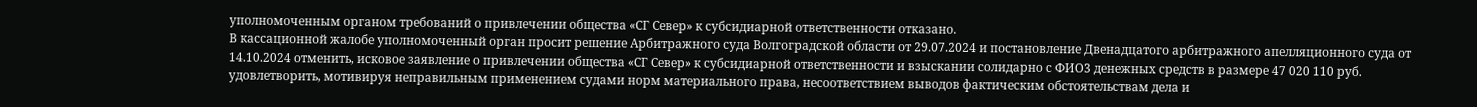уполномоченным органом требований о привлечении общества «СГ Север» к субсидиарной ответственности отказано.
В кассационной жалобе уполномоченный орган просит решение Арбитражного суда Волгоградской области от 29.07.2024 и постановление Двенадцатого арбитражного апелляционного суда от 14.10.2024 отменить, исковое заявление о привлечении общества «СГ Север» к субсидиарной ответственности и взыскании солидарно с ФИО3 денежных средств в размере 47 020 110 руб. удовлетворить, мотивируя неправильным применением судами норм материального права, несоответствием выводов фактическим обстоятельствам дела и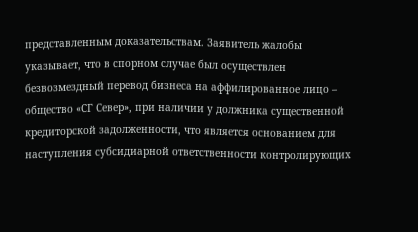представленным доказательствам. Заявитель жалобы указывает, что в спорном случае был осуществлен безвозмездный перевод бизнеса на аффилированное лицо – общество «СГ Север», при наличии у должника существенной кредиторской задолженности, что является основанием для наступления субсидиарной ответственности контролирующих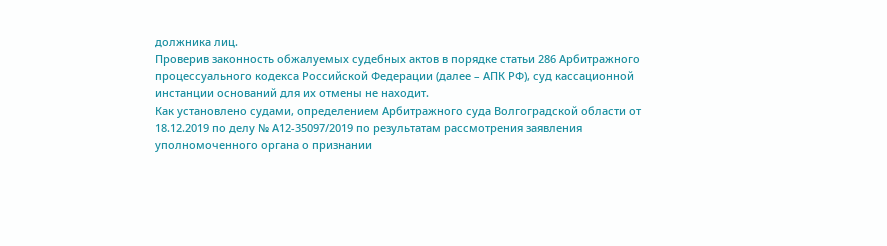должника лиц.
Проверив законность обжалуемых судебных актов в порядке статьи 286 Арбитражного процессуального кодекса Российской Федерации (далее – АПК РФ), суд кассационной инстанции оснований для их отмены не находит.
Как установлено судами, определением Арбитражного суда Волгоградской области от 18.12.2019 по делу № А12-35097/2019 по результатам рассмотрения заявления уполномоченного органа о признании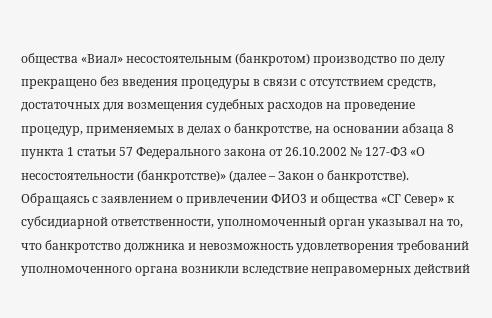общества «Виал» несостоятельным (банкротом) производство по делу прекращено без введения процедуры в связи с отсутствием средств, достаточных для возмещения судебных расходов на проведение процедур, применяемых в делах о банкротстве, на основании абзаца 8 пункта 1 статьи 57 Федерального закона от 26.10.2002 № 127-ФЗ «О несостоятельности (банкротстве)» (далее – Закон о банкротстве).
Обращаясь с заявлением о привлечении ФИО3 и общества «СГ Север» к субсидиарной ответственности, уполномоченный орган указывал на то, что банкротство должника и невозможность удовлетворения требований уполномоченного органа возникли вследствие неправомерных действий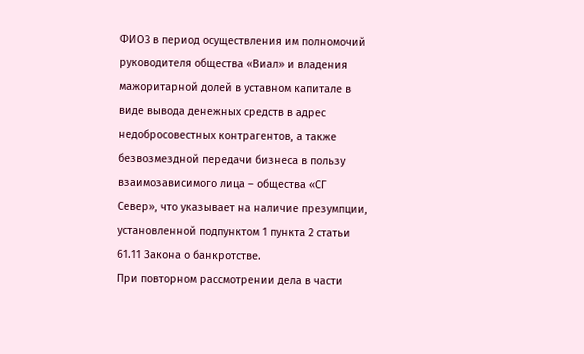ФИО3 в период осуществления им полномочий руководителя общества «Виал» и владения мажоритарной долей в уставном капитале в виде вывода денежных средств в адрес недобросовестных контрагентов, а также безвозмездной передачи бизнеса в пользу взаимозависимого лица – общества «СГ Север», что указывает на наличие презумпции, установленной подпунктом 1 пункта 2 статьи 61.11 Закона о банкротстве.
При повторном рассмотрении дела в части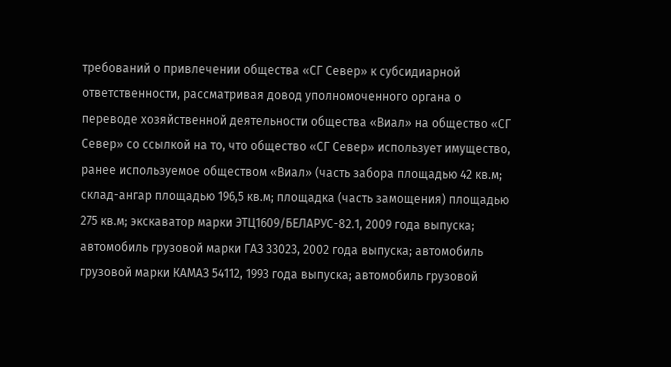требований о привлечении общества «СГ Север» к субсидиарной ответственности, рассматривая довод уполномоченного органа о переводе хозяйственной деятельности общества «Виал» на общество «СГ Север» со ссылкой на то, что общество «СГ Север» использует имущество, ранее используемое обществом «Виал» (часть забора площадью 42 кв.м; склад-ангар площадью 196,5 кв.м; площадка (часть замощения) площадью 275 кв.м; экскаватор марки ЭТЦ1609/БЕЛАРУС-82.1, 2009 года выпуска; автомобиль грузовой марки ГАЗ 33023, 2002 года выпуска; автомобиль грузовой марки КАМАЗ 54112, 1993 года выпуска; автомобиль грузовой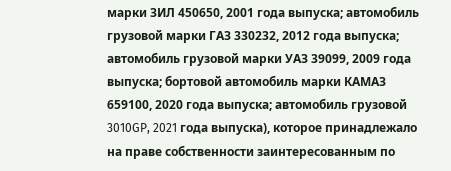марки ЗИЛ 450650, 2001 года выпуска; автомобиль грузовой марки ГАЗ 330232, 2012 года выпуска; автомобиль грузовой марки УАЗ 39099, 2009 года выпуска; бортовой автомобиль марки КАМАЗ 659100, 2020 года выпуска; автомобиль грузовой 3010GP, 2021 года выпуска), которое принадлежало на праве собственности заинтересованным по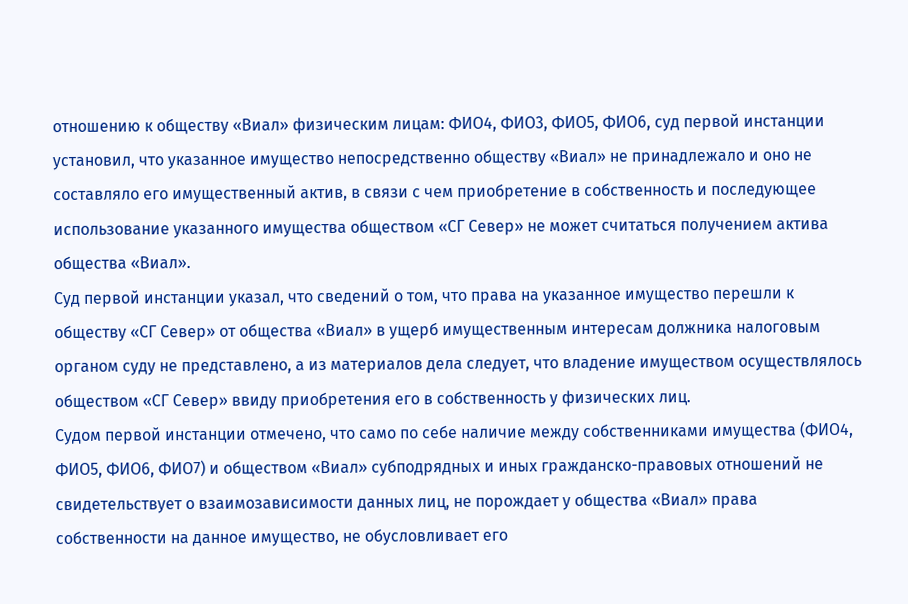отношению к обществу «Виал» физическим лицам: ФИО4, ФИО3, ФИО5, ФИО6, суд первой инстанции установил, что указанное имущество непосредственно обществу «Виал» не принадлежало и оно не составляло его имущественный актив, в связи с чем приобретение в собственность и последующее использование указанного имущества обществом «СГ Север» не может считаться получением актива общества «Виал».
Суд первой инстанции указал, что сведений о том, что права на указанное имущество перешли к обществу «СГ Север» от общества «Виал» в ущерб имущественным интересам должника налоговым органом суду не представлено, а из материалов дела следует, что владение имуществом осуществлялось обществом «СГ Север» ввиду приобретения его в собственность у физических лиц.
Судом первой инстанции отмечено, что само по себе наличие между собственниками имущества (ФИО4, ФИО5, ФИО6, ФИО7) и обществом «Виал» субподрядных и иных гражданско-правовых отношений не свидетельствует о взаимозависимости данных лиц, не порождает у общества «Виал» права собственности на данное имущество, не обусловливает его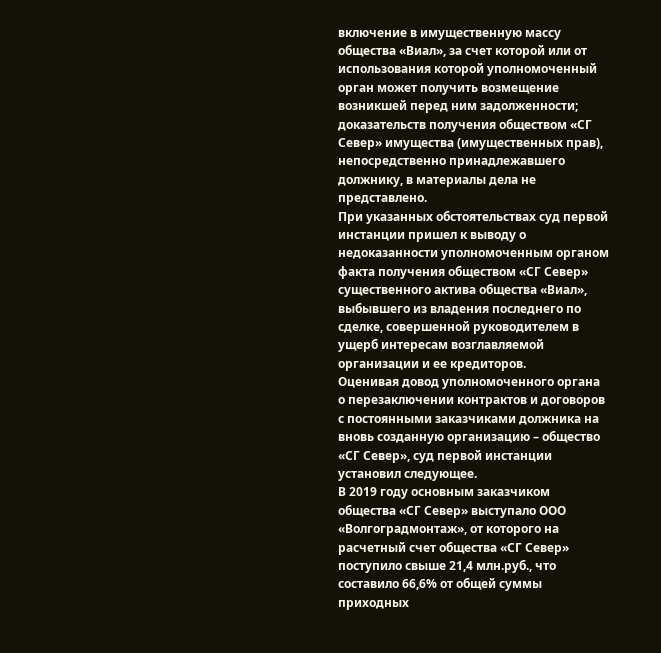включение в имущественную массу общества «Виал», за счет которой или от использования которой уполномоченный орган может получить возмещение возникшей перед ним задолженности; доказательств получения обществом «СГ Север» имущества (имущественных прав), непосредственно принадлежавшего должнику, в материалы дела не представлено.
При указанных обстоятельствах суд первой инстанции пришел к выводу о недоказанности уполномоченным органом факта получения обществом «СГ Север» существенного актива общества «Виал», выбывшего из владения последнего по сделке, совершенной руководителем в ущерб интересам возглавляемой организации и ее кредиторов.
Оценивая довод уполномоченного органа о перезаключении контрактов и договоров с постоянными заказчиками должника на вновь созданную организацию – общество «СГ Север», суд первой инстанции установил следующее.
В 2019 году основным заказчиком общества «СГ Север» выступало ООО «Волгоградмонтаж», от которого на расчетный счет общества «СГ Север» поступило свыше 21,4 млн.руб., что составило 66,6% от общей суммы приходных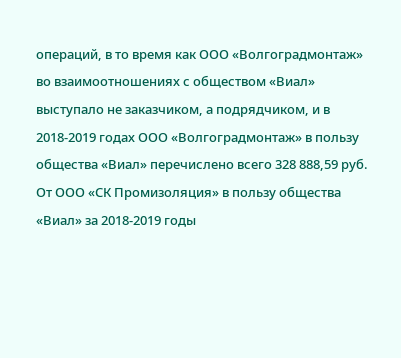операций, в то время как ООО «Волгоградмонтаж» во взаимоотношениях с обществом «Виал» выступало не заказчиком, а подрядчиком, и в 2018-2019 годах ООО «Волгоградмонтаж» в пользу общества «Виал» перечислено всего 328 888,59 руб.
От ООО «СК Промизоляция» в пользу общества «Виал» за 2018-2019 годы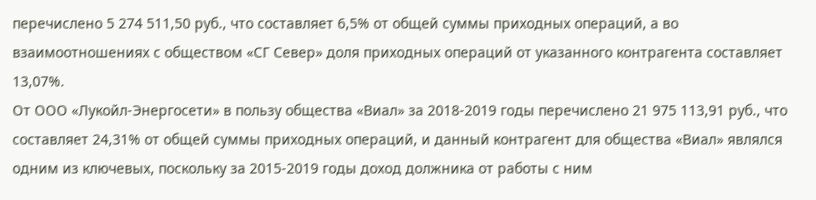перечислено 5 274 511,50 руб., что составляет 6,5% от общей суммы приходных операций, а во взаимоотношениях с обществом «СГ Север» доля приходных операций от указанного контрагента составляет 13,07%.
От ООО «Лукойл-Энергосети» в пользу общества «Виал» за 2018-2019 годы перечислено 21 975 113,91 руб., что составляет 24,31% от общей суммы приходных операций, и данный контрагент для общества «Виал» являлся одним из ключевых, поскольку за 2015-2019 годы доход должника от работы с ним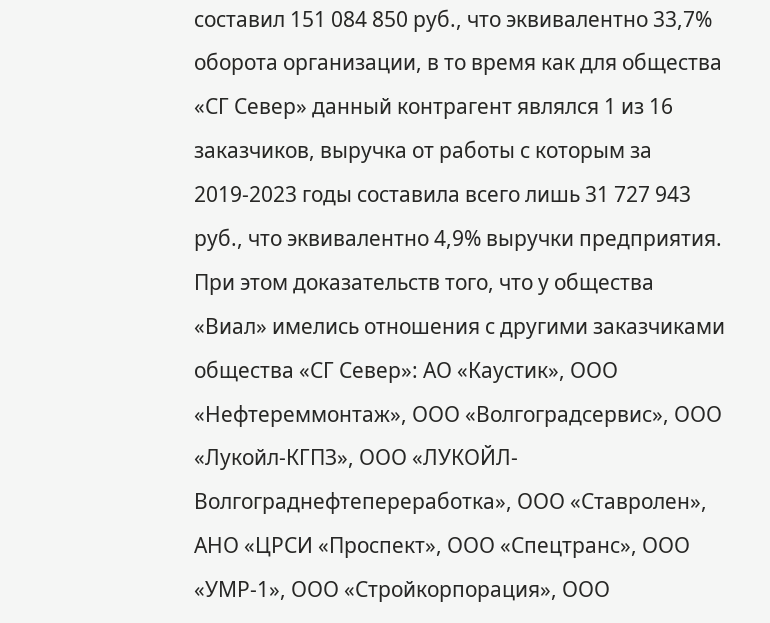составил 151 084 850 руб., что эквивалентно 33,7% оборота организации, в то время как для общества «СГ Север» данный контрагент являлся 1 из 16 заказчиков, выручка от работы с которым за 2019-2023 годы составила всего лишь 31 727 943 руб., что эквивалентно 4,9% выручки предприятия.
При этом доказательств того, что у общества «Виал» имелись отношения с другими заказчиками общества «СГ Север»: АО «Каустик», ООО «Нефтереммонтаж», ООО «Волгоградсервис», ООО «Лукойл-КГПЗ», ООО «ЛУКОЙЛ-Волгограднефтепереработка», ООО «Ставролен», АНО «ЦРСИ «Проспект», ООО «Спецтранс», ООО «УМР-1», ООО «Стройкорпорация», ООО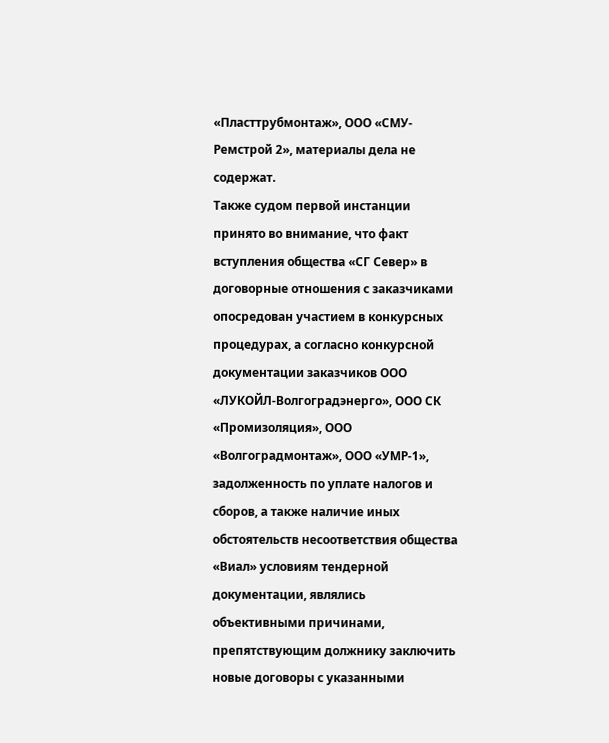«Пласттрубмонтаж», ООО «СМУ-Ремстрой 2», материалы дела не содержат.
Также судом первой инстанции принято во внимание, что факт вступления общества «СГ Север» в договорные отношения с заказчиками опосредован участием в конкурсных процедурах, а согласно конкурсной документации заказчиков ООО «ЛУКОЙЛ-Волгоградэнерго», ООО СК «Промизоляция», ООО «Волгоградмонтаж», ООО «УМР-1», задолженность по уплате налогов и сборов, а также наличие иных обстоятельств несоответствия общества «Виал» условиям тендерной документации, являлись объективными причинами, препятствующим должнику заключить новые договоры с указанными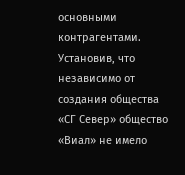основными контрагентами.
Установив, что независимо от создания общества «СГ Север» общество «Виал» не имело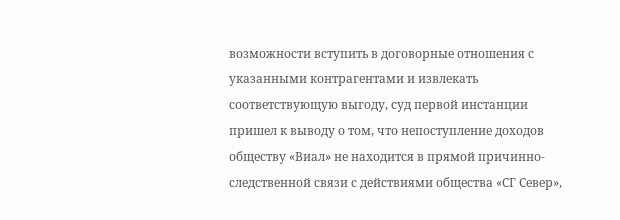возможности вступить в договорные отношения с указанными контрагентами и извлекать соответствующую выгоду, суд первой инстанции пришел к выводу о том, что непоступление доходов обществу «Виал» не находится в прямой причинно-следственной связи с действиями общества «СГ Север»,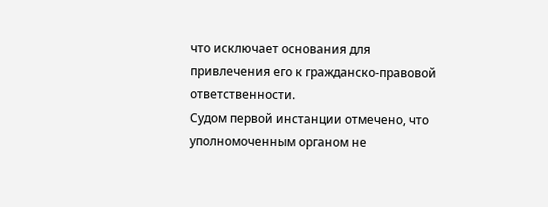что исключает основания для привлечения его к гражданско-правовой ответственности.
Судом первой инстанции отмечено, что уполномоченным органом не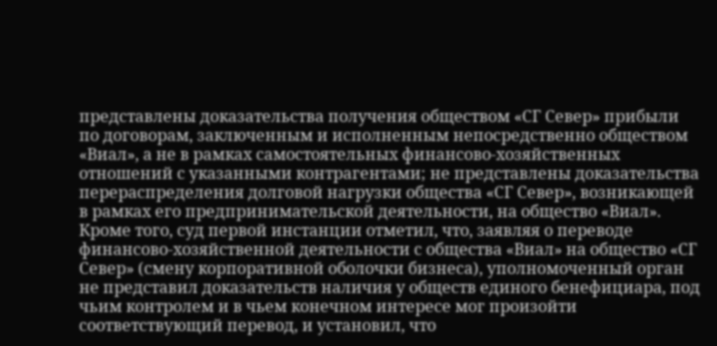представлены доказательства получения обществом «СГ Север» прибыли по договорам, заключенным и исполненным непосредственно обществом «Виал», а не в рамках самостоятельных финансово-хозяйственных отношений с указанными контрагентами; не представлены доказательства перераспределения долговой нагрузки общества «СГ Север», возникающей в рамках его предпринимательской деятельности, на общество «Виал».
Кроме того, суд первой инстанции отметил, что, заявляя о переводе финансово-хозяйственной деятельности с общества «Виал» на общество «СГ Север» (смену корпоративной оболочки бизнеса), уполномоченный орган не представил доказательств наличия у обществ единого бенефициара, под чьим контролем и в чьем конечном интересе мог произойти соответствующий перевод, и установил, что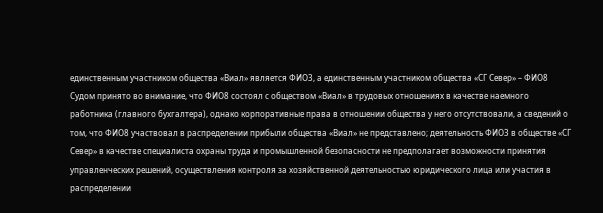единственным участником общества «Виал» является ФИО3, а единственным участником общества «СГ Север» – ФИО8
Судом принято во внимание, что ФИО8 состоял с обществом «Виал» в трудовых отношениях в качестве наемного работника (главного бухгалтера), однако корпоративные права в отношении общества у него отсутствовали, а сведений о том, что ФИО8 участвовал в распределении прибыли общества «Виал» не представлено; деятельность ФИО3 в обществе «СГ Север» в качестве специалиста охраны труда и промышленной безопасности не предполагает возможности принятия управленческих решений, осуществления контроля за хозяйственной деятельностью юридического лица или участия в распределении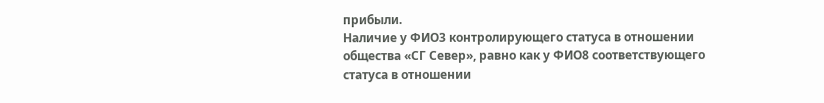прибыли.
Наличие у ФИО3 контролирующего статуса в отношении общества «СГ Север», равно как у ФИО8 соответствующего статуса в отношении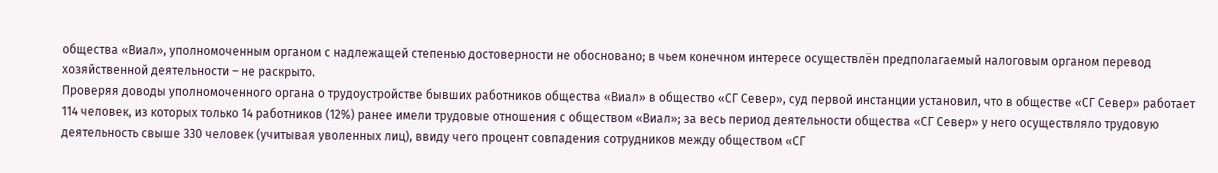общества «Виал», уполномоченным органом с надлежащей степенью достоверности не обосновано; в чьем конечном интересе осуществлён предполагаемый налоговым органом перевод хозяйственной деятельности – не раскрыто.
Проверяя доводы уполномоченного органа о трудоустройстве бывших работников общества «Виал» в общество «СГ Север», суд первой инстанции установил, что в обществе «СГ Север» работает 114 человек, из которых только 14 работников (12%) ранее имели трудовые отношения с обществом «Виал»; за весь период деятельности общества «СГ Север» у него осуществляло трудовую деятельность свыше 330 человек (учитывая уволенных лиц), ввиду чего процент совпадения сотрудников между обществом «СГ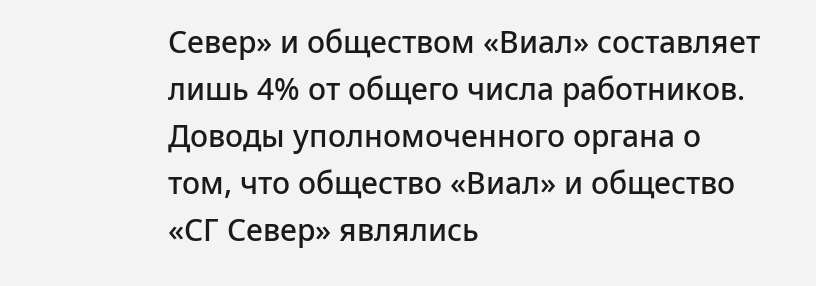Север» и обществом «Виал» составляет лишь 4% от общего числа работников.
Доводы уполномоченного органа о том, что общество «Виал» и общество «СГ Север» являлись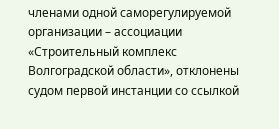членами одной саморегулируемой организации – ассоциации «Строительный комплекс Волгоградской области», отклонены судом первой инстанции со ссылкой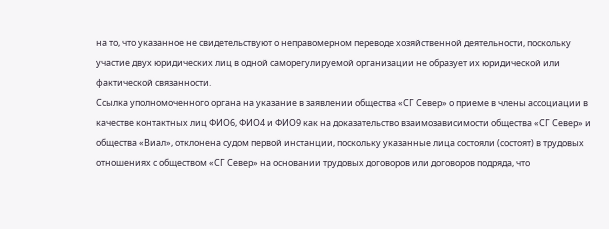на то, что указанное не свидетельствуют о неправомерном переводе хозяйственной деятельности, поскольку участие двух юридических лиц в одной саморегулируемой организации не образует их юридической или фактической связанности.
Ссылка уполномоченного органа на указание в заявлении общества «СГ Север» о приеме в члены ассоциации в качестве контактных лиц ФИО6, ФИО4 и ФИО9 как на доказательство взаимозависимости общества «СГ Север» и общества «Виал», отклонена судом первой инстанции, поскольку указанные лица состояли (состоят) в трудовых отношениях с обществом «СГ Север» на основании трудовых договоров или договоров подряда, что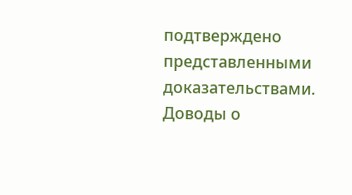подтверждено представленными доказательствами.
Доводы о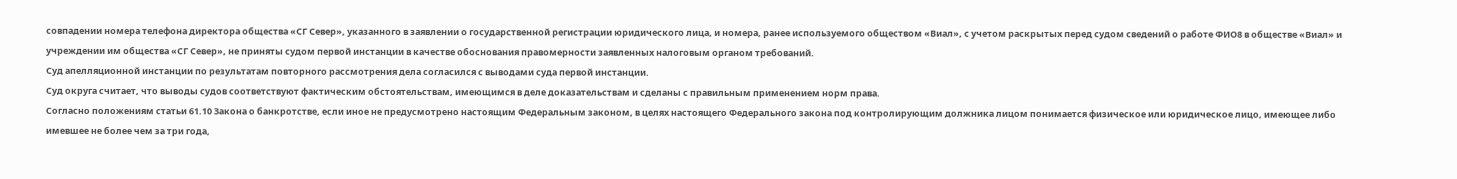совпадении номера телефона директора общества «СГ Север», указанного в заявлении о государственной регистрации юридического лица, и номера, ранее используемого обществом «Виал», с учетом раскрытых перед судом сведений о работе ФИО8 в обществе «Виал» и учреждении им общества «СГ Север», не приняты судом первой инстанции в качестве обоснования правомерности заявленных налоговым органом требований.
Суд апелляционной инстанции по результатам повторного рассмотрения дела согласился с выводами суда первой инстанции.
Суд округа считает, что выводы судов соответствуют фактическим обстоятельствам, имеющимся в деле доказательствам и сделаны с правильным применением норм права.
Согласно положениям статьи 61.10 Закона о банкротстве, если иное не предусмотрено настоящим Федеральным законом, в целях настоящего Федерального закона под контролирующим должника лицом понимается физическое или юридическое лицо, имеющее либо имевшее не более чем за три года,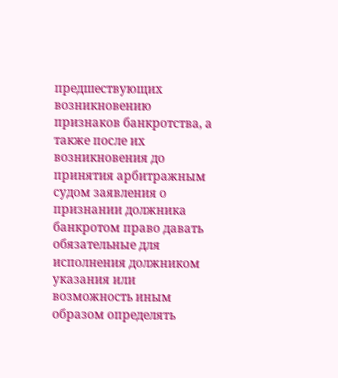предшествующих возникновению признаков банкротства, а также после их возникновения до принятия арбитражным судом заявления о признании должника банкротом право давать обязательные для исполнения должником указания или возможность иным образом определять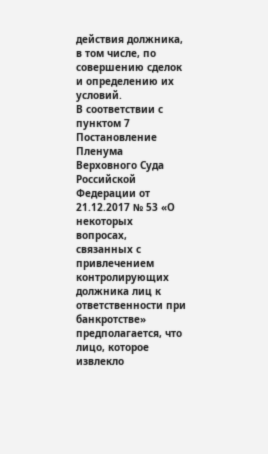действия должника, в том числе, по совершению сделок и определению их условий.
В соответствии с пунктом 7 Постановление Пленума Верховного Суда Российской Федерации от 21.12.2017 № 53 «О некоторых вопросах, связанных с привлечением контролирующих должника лиц к ответственности при банкротстве» предполагается, что лицо, которое извлекло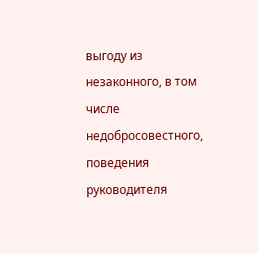выгоду из незаконного, в том числе недобросовестного, поведения руководителя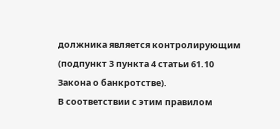должника является контролирующим (подпункт 3 пункта 4 статьи 61.10 Закона о банкротстве).
В соответствии с этим правилом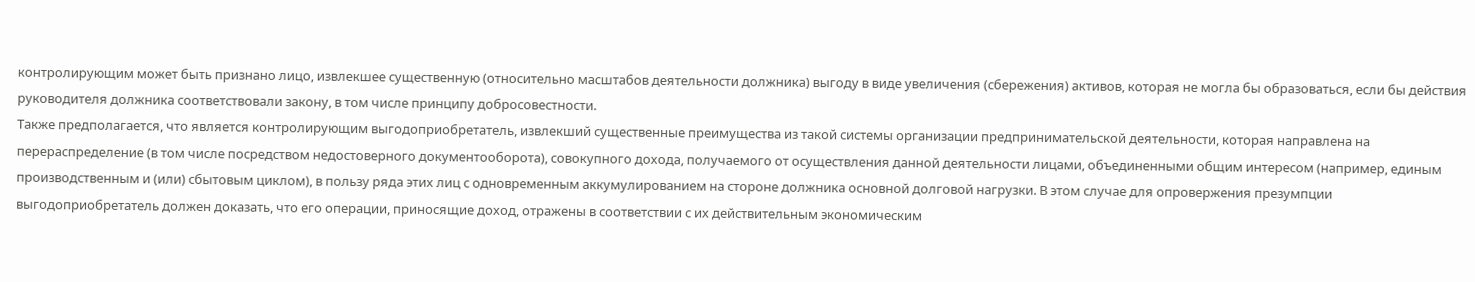контролирующим может быть признано лицо, извлекшее существенную (относительно масштабов деятельности должника) выгоду в виде увеличения (сбережения) активов, которая не могла бы образоваться, если бы действия руководителя должника соответствовали закону, в том числе принципу добросовестности.
Также предполагается, что является контролирующим выгодоприобретатель, извлекший существенные преимущества из такой системы организации предпринимательской деятельности, которая направлена на перераспределение (в том числе посредством недостоверного документооборота), совокупного дохода, получаемого от осуществления данной деятельности лицами, объединенными общим интересом (например, единым производственным и (или) сбытовым циклом), в пользу ряда этих лиц с одновременным аккумулированием на стороне должника основной долговой нагрузки. В этом случае для опровержения презумпции выгодоприобретатель должен доказать, что его операции, приносящие доход, отражены в соответствии с их действительным экономическим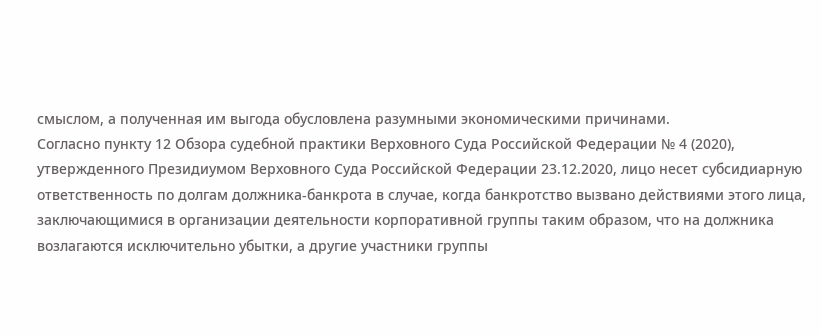смыслом, а полученная им выгода обусловлена разумными экономическими причинами.
Согласно пункту 12 Обзора судебной практики Верховного Суда Российской Федерации № 4 (2020), утвержденного Президиумом Верховного Суда Российской Федерации 23.12.2020, лицо несет субсидиарную ответственность по долгам должника-банкрота в случае, когда банкротство вызвано действиями этого лица, заключающимися в организации деятельности корпоративной группы таким образом, что на должника возлагаются исключительно убытки, а другие участники группы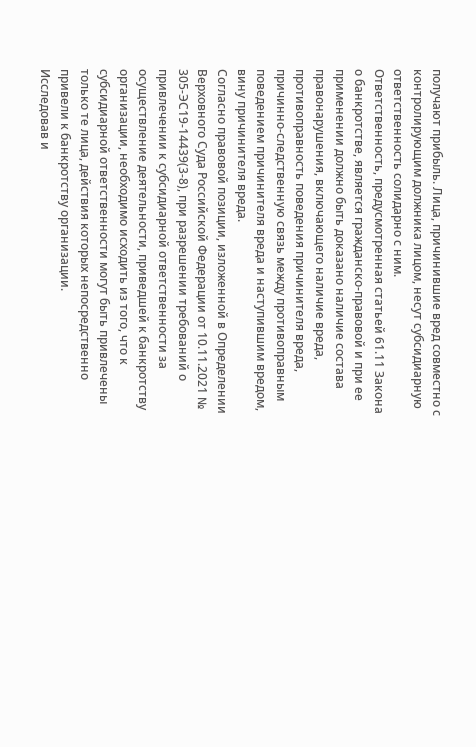получают прибыль. Лица, причинившие вред совместно с контролирующим должника лицом, несут субсидиарную ответственность солидарно с ним.
Ответственность, предусмотренная статьей 61.11 Закона о банкротстве, является гражданско-правовой и при ее применении должно быть доказано наличие состава правонарушения, включающего наличие вреда, противоправность поведения причинителя вреда, причинно-следственную связь между противоправным поведением причинителя вреда и наступившим вредом, вину причинителя вреда.
Согласно правовой позиции, изложенной в Определении Верховного Суда Российской Федерации от 10.11.2021 № 305-ЭС19-14439(3-8), при разрешении требований о привлечении к субсидиарной ответственности за осуществление деятельности, приведшей к банкротству организации, необходимо исходить из того, что к субсидиарной ответственности могут быть привлечены только те лица, действия которых непосредственно привели к банкротству организации.
Исследовав и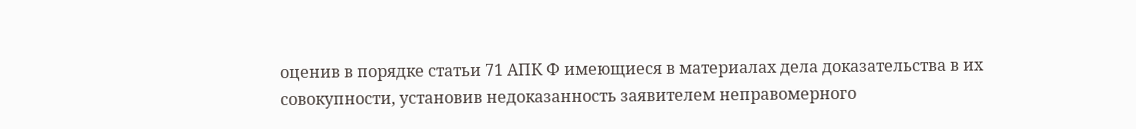оценив в порядке статьи 71 АПК Ф имеющиеся в материалах дела доказательства в их совокупности, установив недоказанность заявителем неправомерного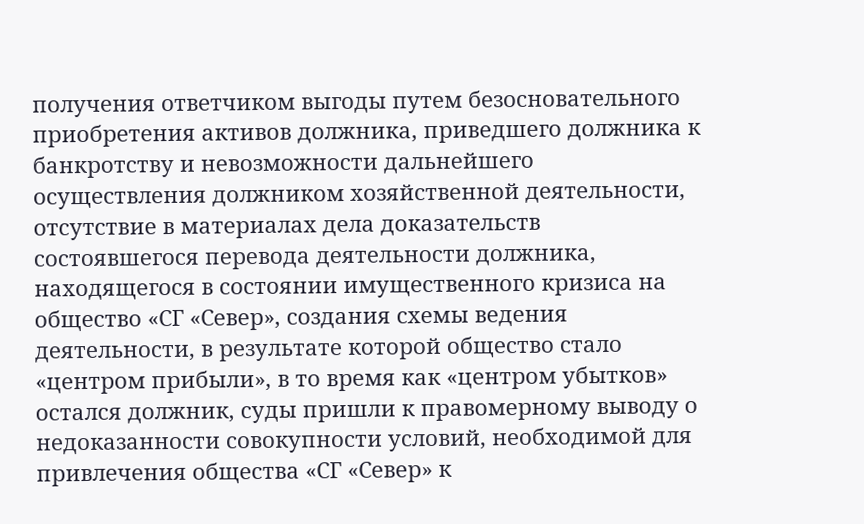получения ответчиком выгоды путем безосновательного приобретения активов должника, приведшего должника к банкротству и невозможности дальнейшего осуществления должником хозяйственной деятельности, отсутствие в материалах дела доказательств состоявшегося перевода деятельности должника, находящегося в состоянии имущественного кризиса на общество «СГ «Север», создания схемы ведения деятельности, в результате которой общество стало «центром прибыли», в то время как «центром убытков» остался должник, суды пришли к правомерному выводу о недоказанности совокупности условий, необходимой для привлечения общества «СГ «Север» к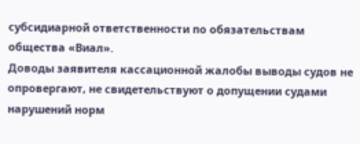субсидиарной ответственности по обязательствам общества «Виал».
Доводы заявителя кассационной жалобы выводы судов не опровергают, не свидетельствуют о допущении судами нарушений норм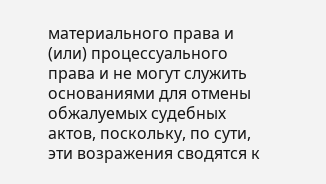материального права и (или) процессуального права и не могут служить основаниями для отмены обжалуемых судебных актов, поскольку, по сути, эти возражения сводятся к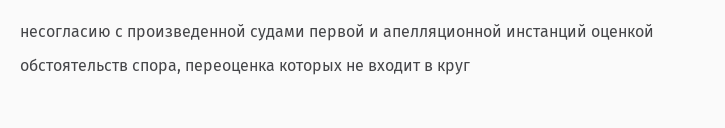несогласию с произведенной судами первой и апелляционной инстанций оценкой обстоятельств спора, переоценка которых не входит в круг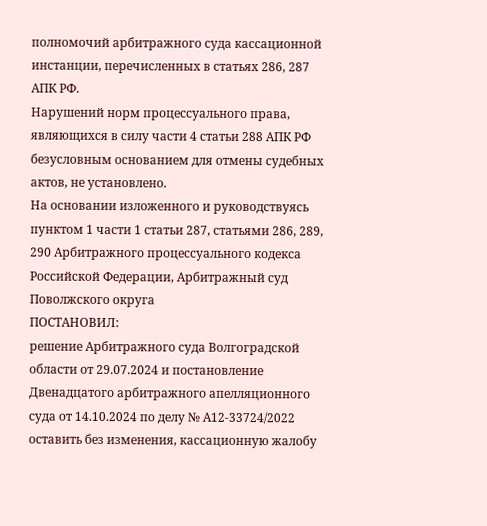полномочий арбитражного суда кассационной инстанции, перечисленных в статьях 286, 287 АПК РФ.
Нарушений норм процессуального права, являющихся в силу части 4 статьи 288 АПК РФ безусловным основанием для отмены судебных актов, не установлено.
На основании изложенного и руководствуясь пунктом 1 части 1 статьи 287, статьями 286, 289, 290 Арбитражного процессуального кодекса Российской Федерации, Арбитражный суд Поволжского округа
ПОСТАНОВИЛ:
решение Арбитражного суда Волгоградской области от 29.07.2024 и постановление Двенадцатого арбитражного апелляционного суда от 14.10.2024 по делу № А12-33724/2022 оставить без изменения, кассационную жалобу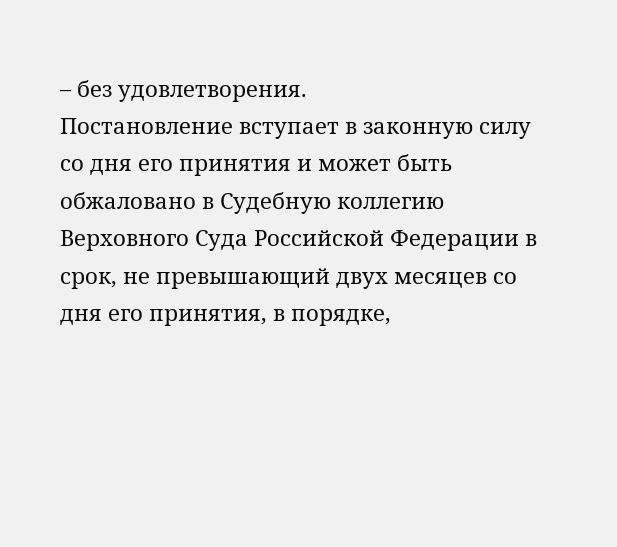– без удовлетворения.
Постановление вступает в законную силу со дня его принятия и может быть обжаловано в Судебную коллегию Верховного Суда Российской Федерации в срок, не превышающий двух месяцев со дня его принятия, в порядке,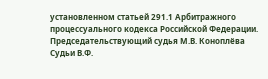установленном статьей 291.1 Арбитражного процессуального кодекса Российской Федерации.
Председательствующий судья М.В. Коноплёва
Судьи В.Ф.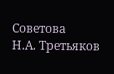Советова
Н.А. Третьяков